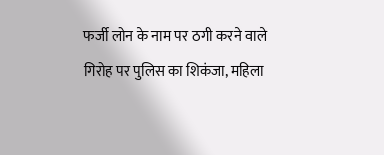फर्जी लोन के नाम पर ठगी करने वाले गिरोह पर पुलिस का शिकंजा, महिला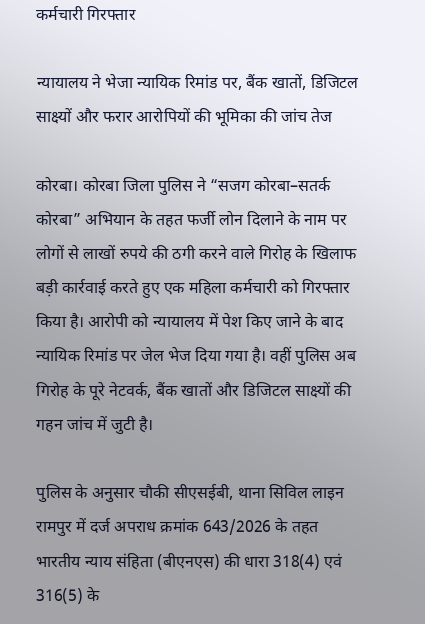कर्मचारी गिरफ्तार

न्यायालय ने भेजा न्यायिक रिमांड पर, बैंक खातों, डिजिटल साक्ष्यों और फरार आरोपियों की भूमिका की जांच तेज

कोरबा। कोरबा जिला पुलिस ने “सजग कोरबा–सतर्क कोरबा” अभियान के तहत फर्जी लोन दिलाने के नाम पर लोगों से लाखों रुपये की ठगी करने वाले गिरोह के खिलाफ बड़ी कार्रवाई करते हुए एक महिला कर्मचारी को गिरफ्तार किया है। आरोपी को न्यायालय में पेश किए जाने के बाद न्यायिक रिमांड पर जेल भेज दिया गया है। वहीं पुलिस अब गिरोह के पूरे नेटवर्क, बैंक खातों और डिजिटल साक्ष्यों की गहन जांच में जुटी है।

पुलिस के अनुसार चौकी सीएसईबी, थाना सिविल लाइन रामपुर में दर्ज अपराध क्रमांक 643/2026 के तहत भारतीय न्याय संहिता (बीएनएस) की धारा 318(4) एवं 316(5) के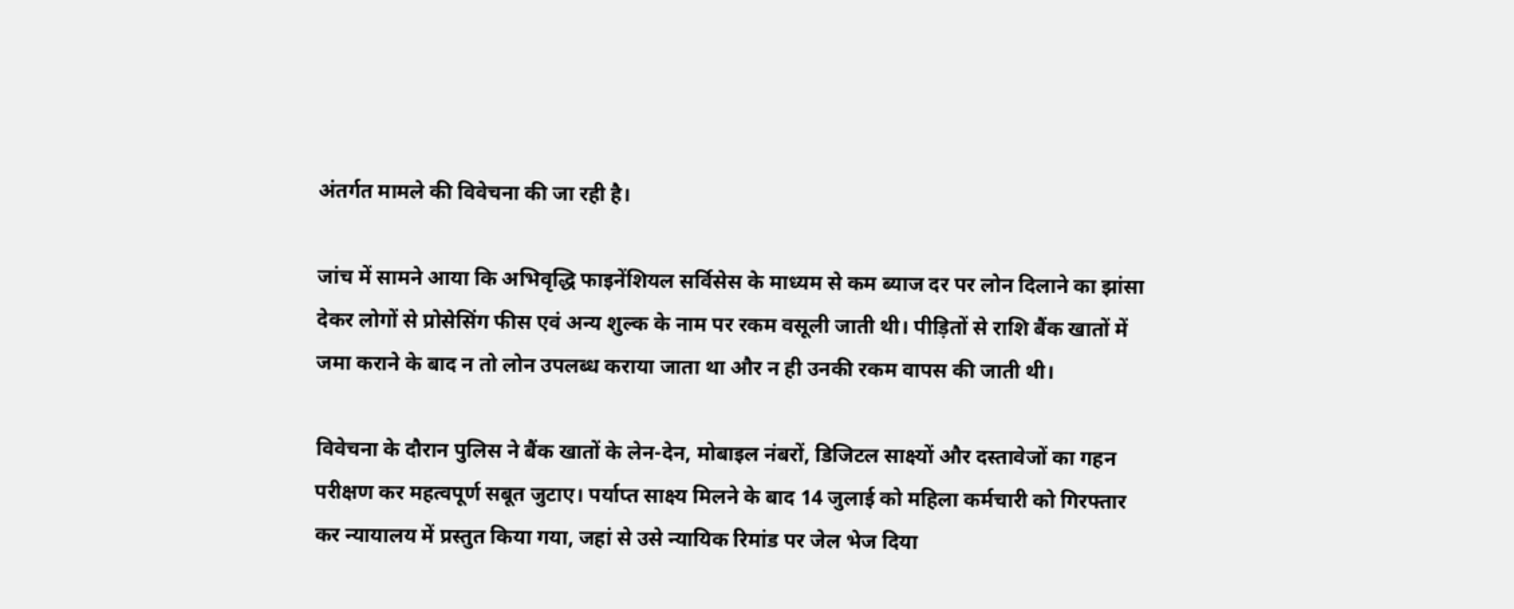अंतर्गत मामले की विवेचना की जा रही है।

जांच में सामने आया कि अभिवृद्धि फाइनेंशियल सर्विसेस के माध्यम से कम ब्याज दर पर लोन दिलाने का झांसा देकर लोगों से प्रोसेसिंग फीस एवं अन्य शुल्क के नाम पर रकम वसूली जाती थी। पीड़ितों से राशि बैंक खातों में जमा कराने के बाद न तो लोन उपलब्ध कराया जाता था और न ही उनकी रकम वापस की जाती थी।

विवेचना के दौरान पुलिस ने बैंक खातों के लेन-देन, मोबाइल नंबरों, डिजिटल साक्ष्यों और दस्तावेजों का गहन परीक्षण कर महत्वपूर्ण सबूत जुटाए। पर्याप्त साक्ष्य मिलने के बाद 14 जुलाई को महिला कर्मचारी को गिरफ्तार कर न्यायालय में प्रस्तुत किया गया, जहां से उसे न्यायिक रिमांड पर जेल भेज दिया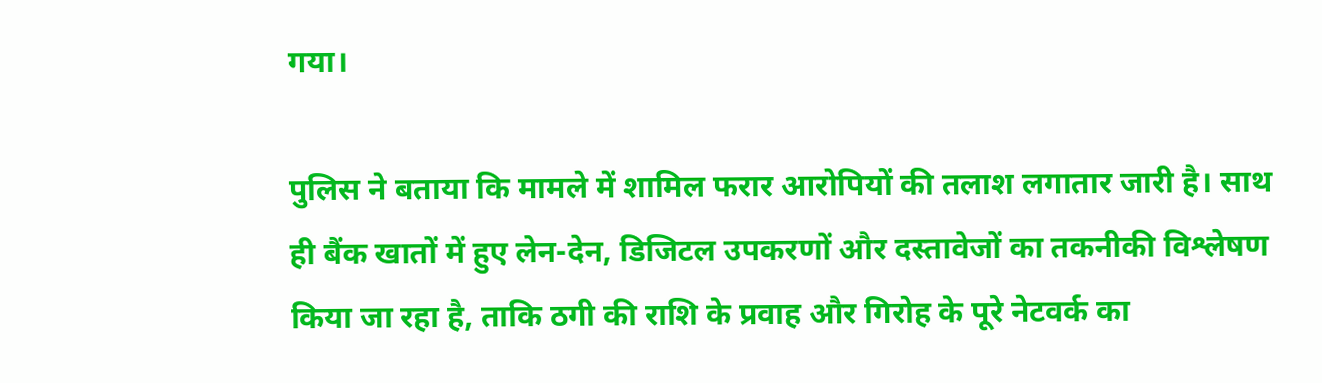गया।

पुलिस ने बताया कि मामले में शामिल फरार आरोपियों की तलाश लगातार जारी है। साथ ही बैंक खातों में हुए लेन-देन, डिजिटल उपकरणों और दस्तावेजों का तकनीकी विश्लेषण किया जा रहा है, ताकि ठगी की राशि के प्रवाह और गिरोह के पूरे नेटवर्क का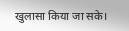खुलासा किया जा सके।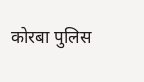कोरबा पुलिस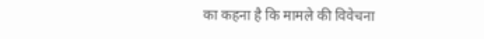का कहना है कि मामले की विवेचना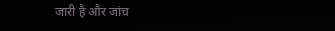जारी है और जांच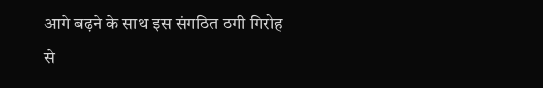आगे बढ़ने के साथ इस संगठित ठगी गिरोह से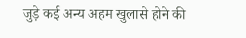जुड़े कई अन्य अहम खुलासे होने की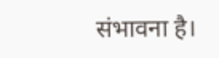संभावना है।